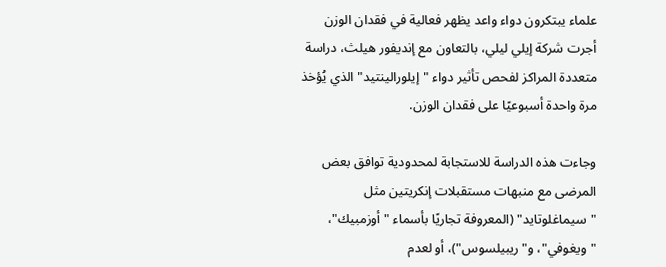علماء يبتكرون دواء واعد يظهر فعالية في فقدان الوزن
أجرت شركة إيلي ليلي، بالتعاون مع إنديفور هيلث، دراسة متعددة المراكز لفحص تأثير دواء "إيلورالينتيد" الذي يُؤخذ مرة واحدة أسبوعيًا على فقدان الوزن.

وجاءت هذه الدراسة للاستجابة لمحدودية توافق بعض المرضى مع منبهات مستقبلات إنكريتين مثل "سيماغلوتايد" (المعروفة تجاريًا بأسماء "أوزمبيك"، "ويغوفي"، و"ريبيلسوس")، أو لعدم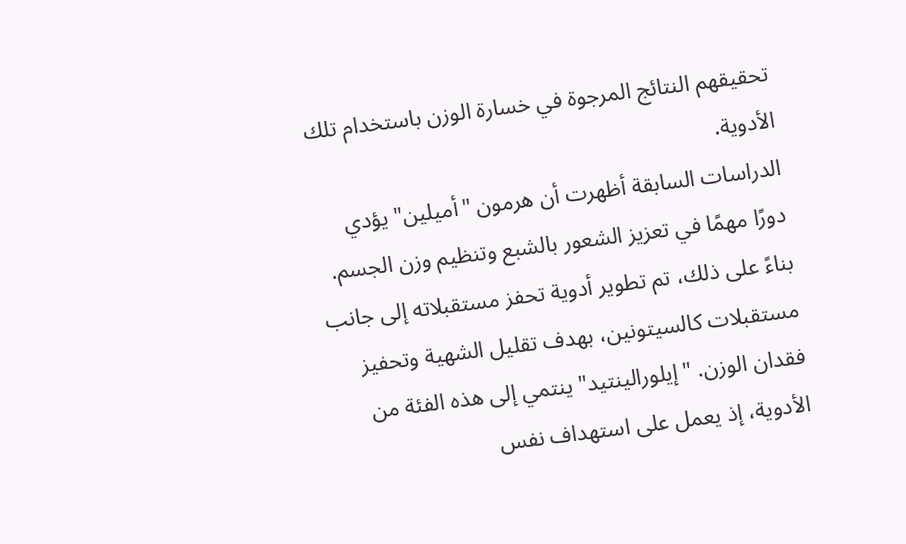تحقيقهم النتائج المرجوة في خسارة الوزن باستخدام تلك الأدوية.
الدراسات السابقة أظهرت أن هرمون "أميلين" يؤدي دورًا مهمًا في تعزيز الشعور بالشبع وتنظيم وزن الجسم. بناءً على ذلك، تم تطوير أدوية تحفز مستقبلاته إلى جانب مستقبلات كالسيتونين، بهدف تقليل الشهية وتحفيز فقدان الوزن. "إيلورالينتيد" ينتمي إلى هذه الفئة من الأدوية، إذ يعمل على استهداف نفس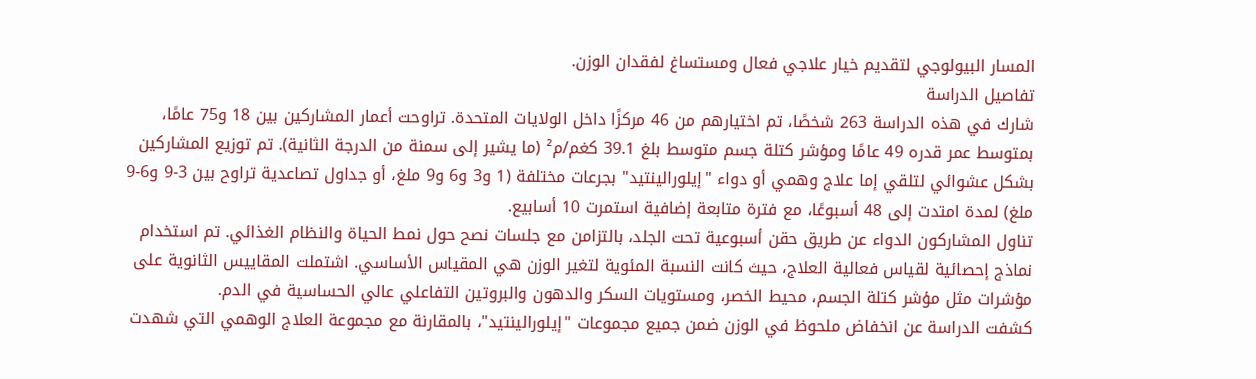المسار البيولوجي لتقديم خيار علاجي فعال ومستساغ لفقدان الوزن.
تفاصيل الدراسة
شارك في هذه الدراسة 263 شخصًا، تم اختيارهم من 46 مركزًا داخل الولايات المتحدة. تراوحت أعمار المشاركين بين 18 و75 عامًا، بمتوسط عمر قدره 49 عامًا ومؤشر كتلة جسم متوسط بلغ 39.1 كغم/م² (ما يشير إلى سمنة من الدرجة الثانية). تم توزيع المشاركين بشكل عشوائي لتلقي إما علاج وهمي أو دواء "إيلورالينتيد" بجرعات مختلفة (1 و3 و6 و9 ملغ، أو جداول تصاعدية تراوح بين 3-9 و6-9 ملغ) لمدة امتدت إلى 48 أسبوعًا، مع فترة متابعة إضافية استمرت 10 أسابيع.
تناول المشاركون الدواء عن طريق حقن أسبوعية تحت الجلد، بالتزامن مع جلسات نصح حول نمط الحياة والنظام الغذائي. تم استخدام نماذج إحصائية لقياس فعالية العلاج، حيث كانت النسبة المئوية لتغير الوزن هي المقياس الأساسي. اشتملت المقاييس الثانوية على مؤشرات مثل مؤشر كتلة الجسم، محيط الخصر، ومستويات السكر والدهون والبروتين التفاعلي عالي الحساسية في الدم.
كشفت الدراسة عن انخفاض ملحوظ في الوزن ضمن جميع مجموعات "إيلورالينتيد"، بالمقارنة مع مجموعة العلاج الوهمي التي شهدت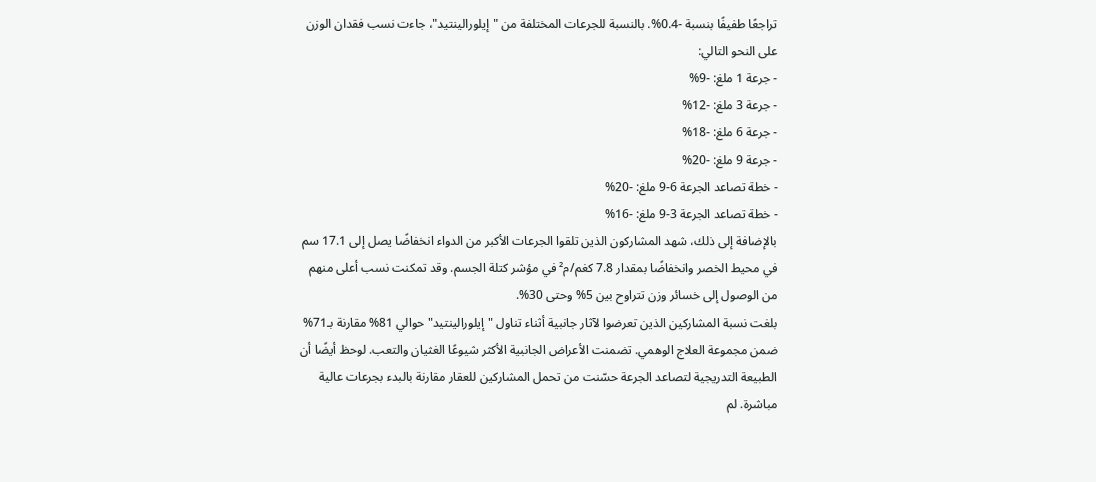تراجعًا طفيفًا بنسبة -0.4%. بالنسبة للجرعات المختلفة من "إيلورالينتيد"، جاءت نسب فقدان الوزن على النحو التالي:
- جرعة 1 ملغ: -9%
- جرعة 3 ملغ: -12%
- جرعة 6 ملغ: -18%
- جرعة 9 ملغ: -20%
- خطة تصاعد الجرعة 6-9 ملغ: -20%
- خطة تصاعد الجرعة 3-9 ملغ: -16%
بالإضافة إلى ذلك، شهد المشاركون الذين تلقوا الجرعات الأكبر من الدواء انخفاضًا يصل إلى 17.1 سم في محيط الخصر وانخفاضًا بمقدار 7.8 كغم/م² في مؤشر كتلة الجسم. وقد تمكنت نسب أعلى منهم من الوصول إلى خسائر وزن تتراوح بين 5% وحتى 30%.
بلغت نسبة المشاركين الذين تعرضوا لآثار جانبية أثناء تناول "إيلورالينتيد" حوالي 81% مقارنة بـ71% ضمن مجموعة العلاج الوهمي. تضمنت الأعراض الجانبية الأكثر شيوعًا الغثيان والتعب. لوحظ أيضًا أن الطبيعة التدريجية لتصاعد الجرعة حسّنت من تحمل المشاركين للعقار مقارنة بالبدء بجرعات عالية مباشرة. لم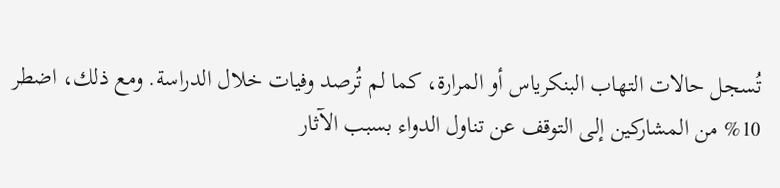تُسجل حالات التهاب البنكرياس أو المرارة، كما لم تُرصد وفيات خلال الدراسة. ومع ذلك، اضطر 10% من المشاركين إلى التوقف عن تناول الدواء بسبب الآثار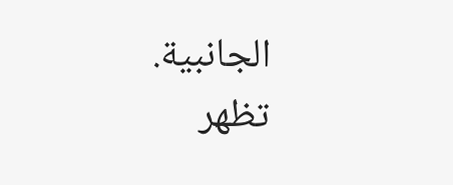الجانبية.
تظهر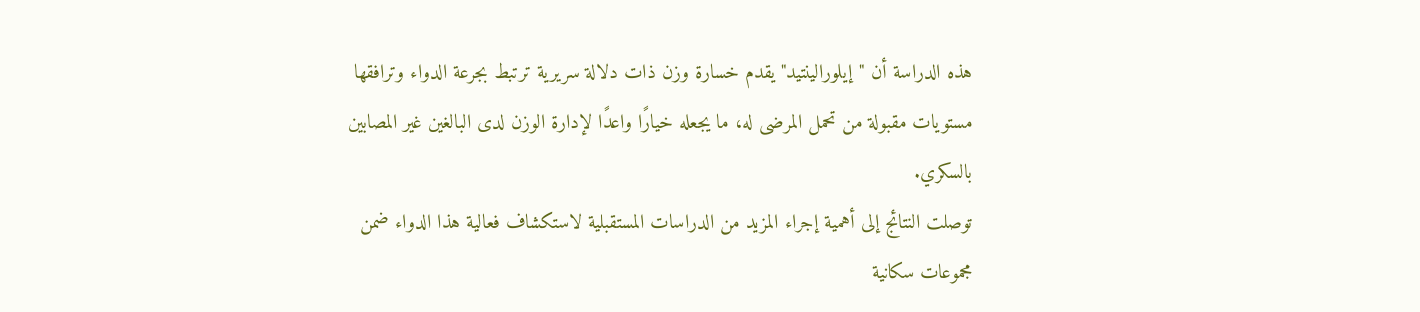هذه الدراسة أن "إيلورالينتيد" يقدم خسارة وزن ذات دلالة سريرية ترتبط بجرعة الدواء وترافقها مستويات مقبولة من تحمل المرضى له، ما يجعله خيارًا واعدًا لإدارة الوزن لدى البالغين غير المصابين بالسكري.
توصلت النتائج إلى أهمية إجراء المزيد من الدراسات المستقبلية لاستكشاف فعالية هذا الدواء ضمن مجموعات سكانية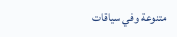متنوعة وفي سياقات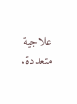علاجية متعددة.